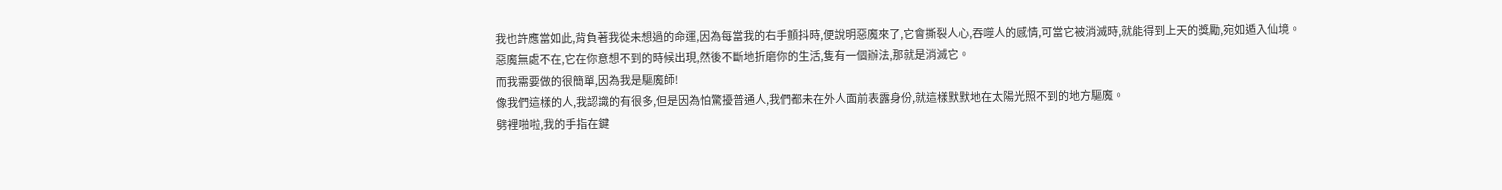我也許應當如此,背負著我從未想過的命運,因為每當我的右手顫抖時,便說明惡魔來了,它會撕裂人心,吞噬人的感情,可當它被消滅時,就能得到上天的獎勵,宛如遁入仙境。
惡魔無處不在,它在你意想不到的時候出現,然後不斷地折磨你的生活,隻有一個辦法,那就是消滅它。
而我需要做的很簡單,因為我是驅魔師!
像我們這樣的人,我認識的有很多,但是因為怕驚擾普通人,我們都未在外人面前表露身份,就這樣默默地在太陽光照不到的地方驅魔。
劈裡啪啦,我的手指在鍵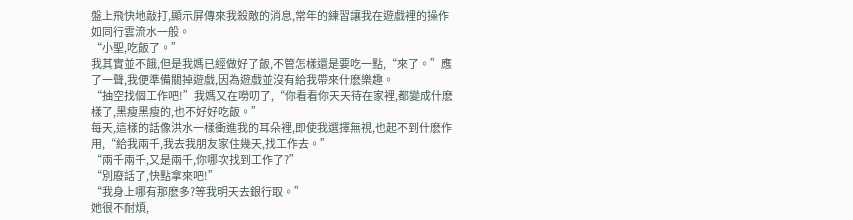盤上飛快地敲打,顯示屏傳來我殺敵的消息,常年的練習讓我在遊戲裡的操作如同行雲流水一般。
“小聖,吃飯了。”
我其實並不餓,但是我媽已經做好了飯,不管怎樣還是要吃一點,“來了。”應了一聲,我便準備關掉遊戲,因為遊戲並沒有給我帶來什麽樂趣。
“抽空找個工作吧!”我媽又在嘮叨了,“你看看你天天待在家裡,都變成什麽樣了,黑瘦黑瘦的,也不好好吃飯。”
每天,這樣的話像洪水一樣衝進我的耳朵裡,即使我選擇無視,也起不到什麽作用,“給我兩千,我去我朋友家住幾天,找工作去。”
“兩千兩千,又是兩千,你哪次找到工作了?”
“別廢話了,快點拿來吧!”
“我身上哪有那麽多?等我明天去銀行取。”
她很不耐煩,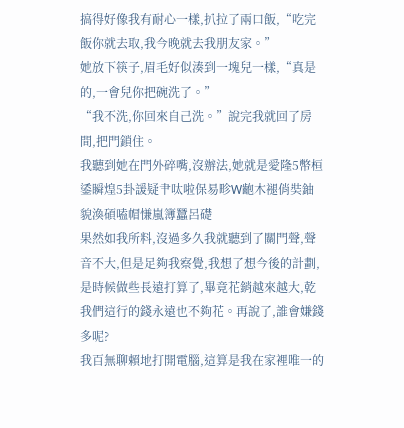搞得好像我有耐心一樣,扒拉了兩口飯,“吃完飯你就去取,我今晚就去我朋友家。”
她放下筷子,眉毛好似湊到一塊兒一樣,“真是的,一會兒你把碗洗了。”
“我不洗,你回來自己洗。”說完我就回了房間,把門鎖住。
我聽到她在門外碎嘴,沒辦法,她就是愛隆5幣桓鋈瞬煌5卦諼疑肀呔啦保易畛W齙木褪俏奘鈾貌渙碩嗑帽慊嵐簿蠶呂礎
果然如我所料,沒過多久我就聽到了關門聲,聲音不大,但是足夠我察覺,我想了想今後的計劃,是時候做些長遠打算了,畢竟花銷越來越大,乾我們這行的錢永遠也不夠花。再說了,誰會嫌錢多呢?
我百無聊賴地打開電腦,這算是我在家裡唯一的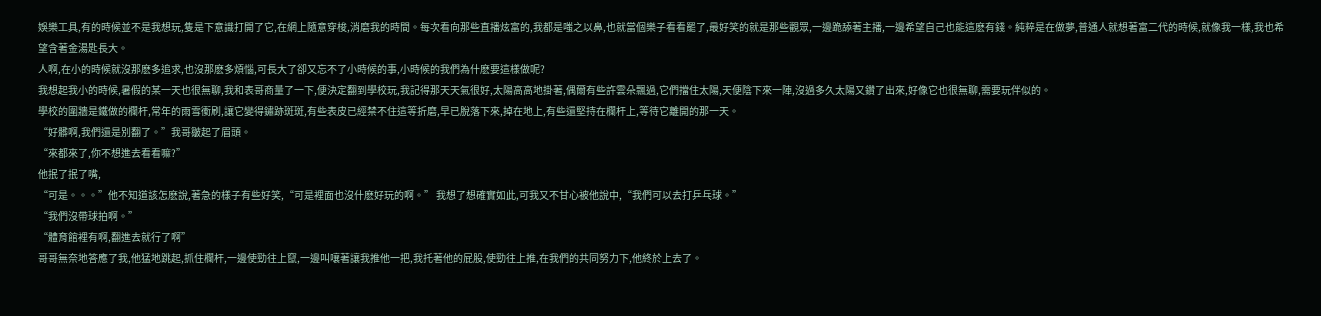娛樂工具,有的時候並不是我想玩,隻是下意識打開了它,在網上隨意穿梭,消磨我的時間。每次看向那些直播炫富的,我都是嗤之以鼻,也就當個樂子看看罷了,最好笑的就是那些觀眾,一邊跪舔著主播,一邊希望自己也能這麽有錢。純粹是在做夢,普通人就想著富二代的時候,就像我一樣,我也希望含著金湯匙長大。
人啊,在小的時候就沒那麽多追求,也沒那麽多煩惱,可長大了卻又忘不了小時候的事,小時候的我們為什麽要這樣做呢?
我想起我小的時候,暑假的某一天也很無聊,我和表哥商量了一下,便決定翻到學校玩,我記得那天天氣很好,太陽高高地掛著,偶爾有些許雲朵飄過,它們擋住太陽,天便陰下來一陣,沒過多久太陽又鑽了出來,好像它也很無聊,需要玩伴似的。
學校的圍牆是鐵做的欄杆,常年的雨雪衝刷,讓它變得鏽跡斑斑,有些表皮已經禁不住這等折磨,早已脫落下來,掉在地上,有些還堅持在欄杆上,等待它離開的那一天。
“好髒啊,我們還是別翻了。”我哥皺起了眉頭。
“來都來了,你不想進去看看嘛?”
他抿了抿了嘴,
“可是。。。”他不知道該怎麽說,著急的樣子有些好笑,“可是裡面也沒什麽好玩的啊。” 我想了想確實如此,可我又不甘心被他說中,“我們可以去打乒乓球。”
“我們沒帶球拍啊。”
“體育館裡有啊,翻進去就行了啊”
哥哥無奈地答應了我,他猛地跳起,抓住欄杆,一邊使勁往上竄,一邊叫嚷著讓我推他一把,我托著他的屁股,使勁往上推,在我們的共同努力下,他終於上去了。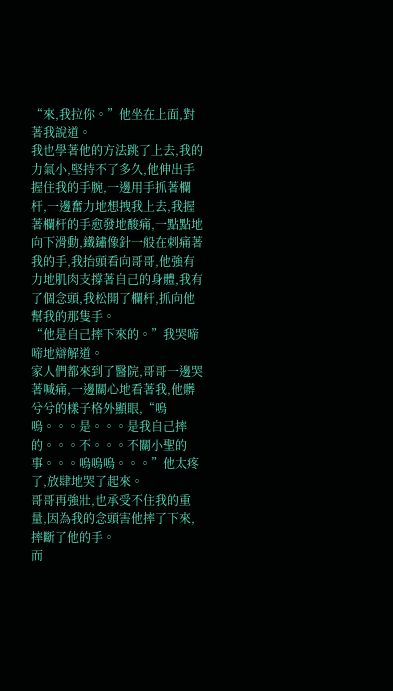“來,我拉你。”他坐在上面,對著我說道。
我也學著他的方法跳了上去,我的力氣小,堅持不了多久,他伸出手握住我的手腕,一邊用手抓著欄杆,一邊奮力地想拽我上去,我握著欄杆的手愈發地酸痛,一點點地向下滑動,鐵鏽像針一般在刺痛著我的手,我抬頭看向哥哥,他強有力地肌肉支撐著自己的身體,我有了個念頭,我松開了欄杆,抓向他幫我的那隻手。
“他是自己摔下來的。”我哭啼啼地辯解道。
家人們都來到了醫院,哥哥一邊哭著喊痛,一邊關心地看著我,他髒兮兮的樣子格外顯眼,“嗚嗚。。。是。。。是我自己摔的。。。不。。。不關小聖的事。。。嗚嗚嗚。。。”他太疼了,放肆地哭了起來。
哥哥再強壯,也承受不住我的重量,因為我的念頭害他摔了下來,摔斷了他的手。
而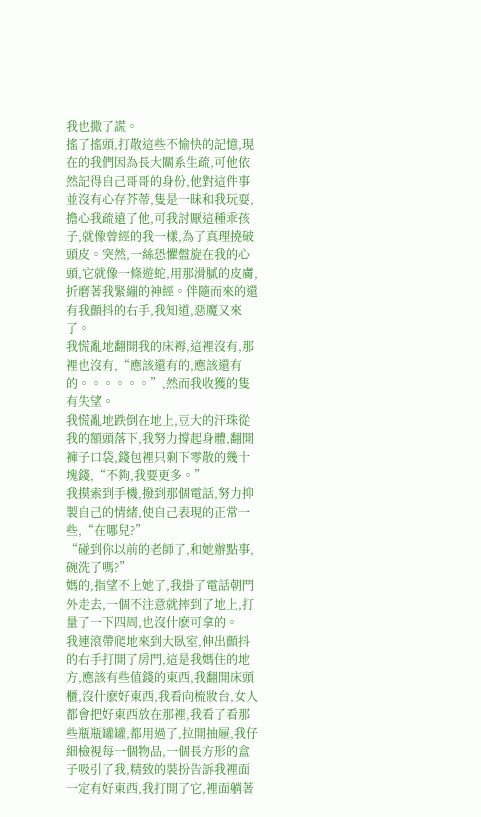我也撒了謊。
搖了搖頭,打散這些不愉快的記憶,現在的我們因為長大關系生疏,可他依然記得自己哥哥的身份,他對這件事並沒有心存芥蒂,隻是一昧和我玩耍,擔心我疏遠了他,可我討厭這種乖孩子,就像曾經的我一樣,為了真理撓破頭皮。突然,一絲恐懼盤旋在我的心頭,它就像一條遊蛇,用那滑膩的皮膚,折磨著我緊繃的神經。伴隨而來的還有我顫抖的右手,我知道,惡魔又來了。
我慌亂地翻開我的床褥,這裡沒有,那裡也沒有,“應該還有的,應該還有的。。。。。。”,然而我收獲的隻有失望。
我慌亂地跌倒在地上,豆大的汗珠從我的額頭落下,我努力撐起身體,翻開褲子口袋,錢包裡只剩下零散的幾十塊錢,“不夠,我要更多。”
我摸索到手機,撥到那個電話,努力抑製自己的情緒,使自己表現的正常一些,“在哪兒?”
“碰到你以前的老師了,和她辦點事,碗洗了嗎?”
媽的,指望不上她了,我掛了電話朝門外走去,一個不注意就摔到了地上,打量了一下四周,也沒什麽可拿的。
我連滾帶爬地來到大臥室,伸出顫抖的右手打開了房門,這是我媽住的地方,應該有些值錢的東西,我翻開床頭櫃,沒什麽好東西,我看向梳妝台,女人都會把好東西放在那裡,我看了看那些瓶瓶罐罐,都用過了,拉開抽屜,我仔細檢視每一個物品,一個長方形的盒子吸引了我,精致的裝扮告訴我裡面一定有好東西,我打開了它,裡面躺著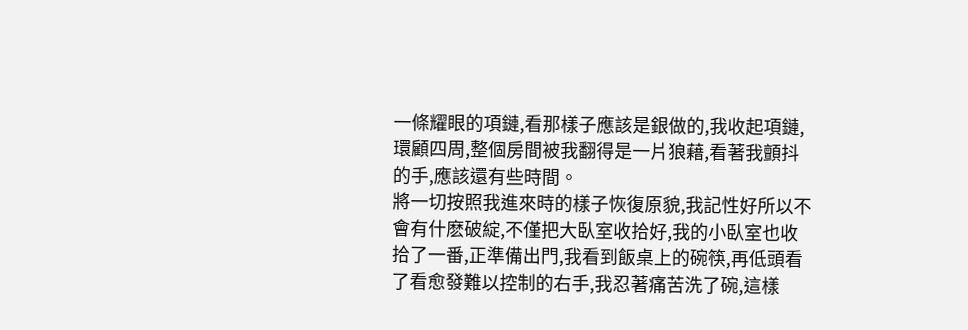一條耀眼的項鏈,看那樣子應該是銀做的,我收起項鏈,環顧四周,整個房間被我翻得是一片狼藉,看著我顫抖的手,應該還有些時間。
將一切按照我進來時的樣子恢復原貌,我記性好所以不會有什麽破綻,不僅把大臥室收拾好,我的小臥室也收拾了一番,正準備出門,我看到飯桌上的碗筷,再低頭看了看愈發難以控制的右手,我忍著痛苦洗了碗,這樣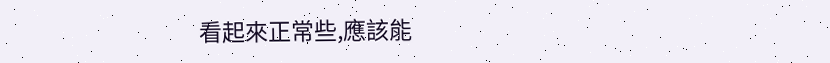看起來正常些,應該能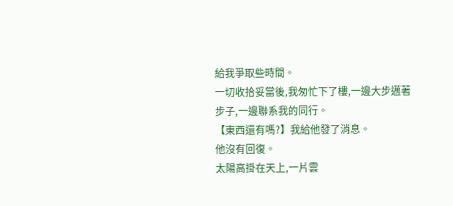給我爭取些時間。
一切收拾妥當後,我匆忙下了樓,一邊大步邁著步子,一邊聯系我的同行。
【東西還有嗎?】我給他發了消息。
他沒有回復。
太陽高掛在天上,一片雲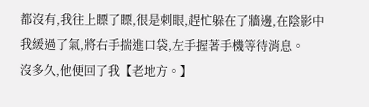都沒有,我往上瞟了瞟,很是刺眼,趕忙躲在了牆邊,在陰影中我緩過了氣,將右手揣進口袋,左手握著手機等待消息。
沒多久,他便回了我【老地方。】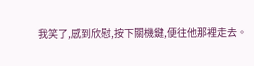我笑了,感到欣慰,按下關機鍵,便往他那裡走去。